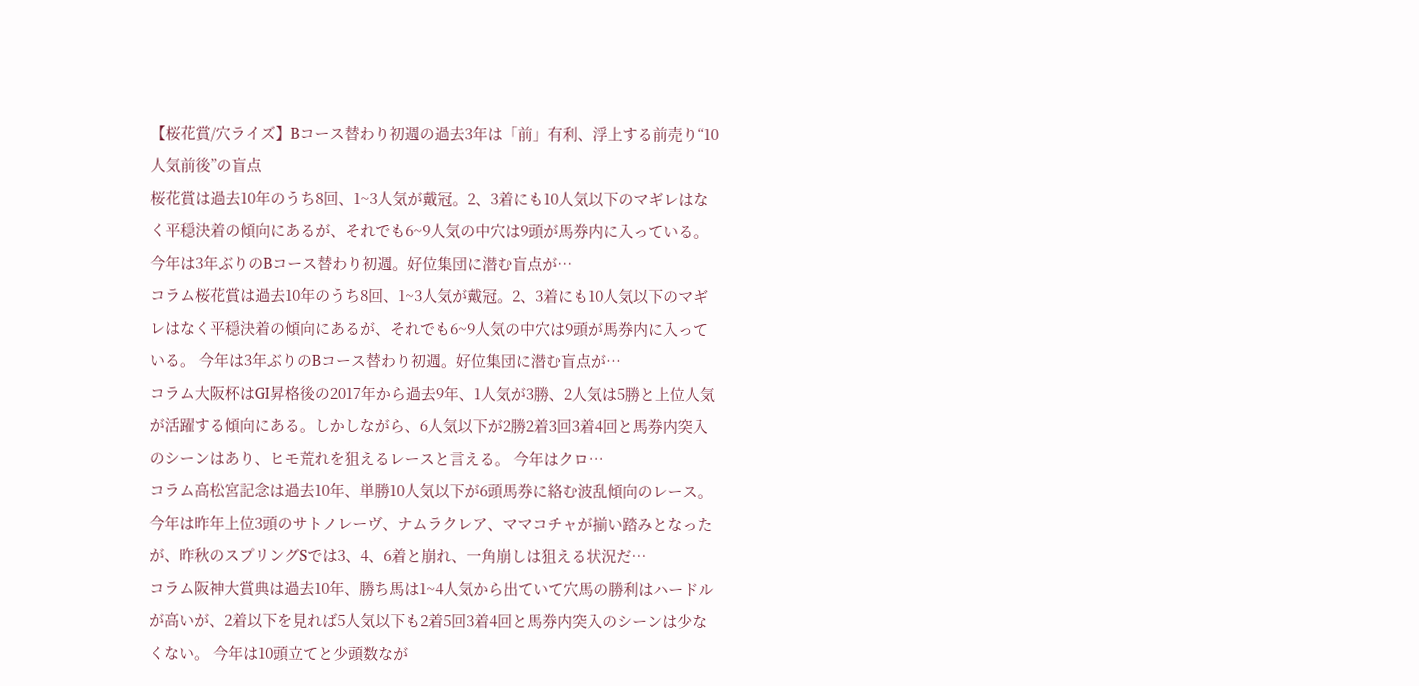【桜花賞/穴ライズ】Bコース替わり初週の過去3年は「前」有利、浮上する前売り“10人気前後”の盲点
桜花賞は過去10年のうち8回、1~3人気が戴冠。2、3着にも10人気以下のマギレはなく平穏決着の傾向にあるが、それでも6~9人気の中穴は9頭が馬券内に入っている。 今年は3年ぶりのBコース替わり初週。好位集団に潜む盲点が…
コラム桜花賞は過去10年のうち8回、1~3人気が戴冠。2、3着にも10人気以下のマギレはなく平穏決着の傾向にあるが、それでも6~9人気の中穴は9頭が馬券内に入っている。 今年は3年ぶりのBコース替わり初週。好位集団に潜む盲点が…
コラム大阪杯はGI昇格後の2017年から過去9年、1人気が3勝、2人気は5勝と上位人気が活躍する傾向にある。しかしながら、6人気以下が2勝2着3回3着4回と馬券内突入のシーンはあり、ヒモ荒れを狙えるレースと言える。 今年はクロ…
コラム高松宮記念は過去10年、単勝10人気以下が6頭馬券に絡む波乱傾向のレース。 今年は昨年上位3頭のサトノレーヴ、ナムラクレア、ママコチャが揃い踏みとなったが、昨秋のスプリングSでは3、4、6着と崩れ、一角崩しは狙える状況だ…
コラム阪神大賞典は過去10年、勝ち馬は1~4人気から出ていて穴馬の勝利はハードルが高いが、2着以下を見れば5人気以下も2着5回3着4回と馬券内突入のシーンは少なくない。 今年は10頭立てと少頭数なが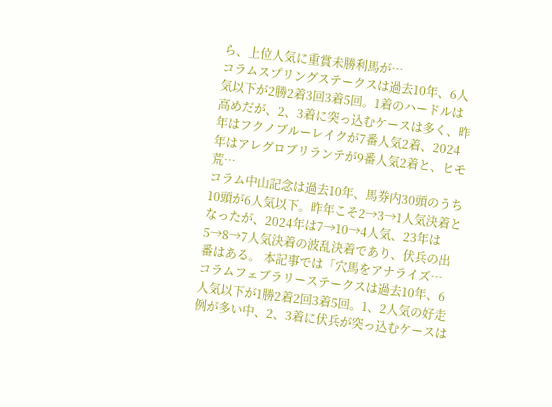ら、上位人気に重賞未勝利馬が…
コラムスプリングステークスは過去10年、6人気以下が2勝2着3回3着5回。1着のハードルは高めだが、2、3着に突っ込むケースは多く、昨年はフクノブルーレイクが7番人気2着、2024年はアレグロブリランテが9番人気2着と、ヒモ荒…
コラム中山記念は過去10年、馬券内30頭のうち10頭が6人気以下。昨年こそ2→3→1人気決着となったが、2024年は7→10→4人気、23年は5→8→7人気決着の波乱決着であり、伏兵の出番はある。 本記事では「穴馬をアナライズ…
コラムフェブラリーステークスは過去10年、6人気以下が1勝2着2回3着5回。1、2人気の好走例が多い中、2、3着に伏兵が突っ込むケースは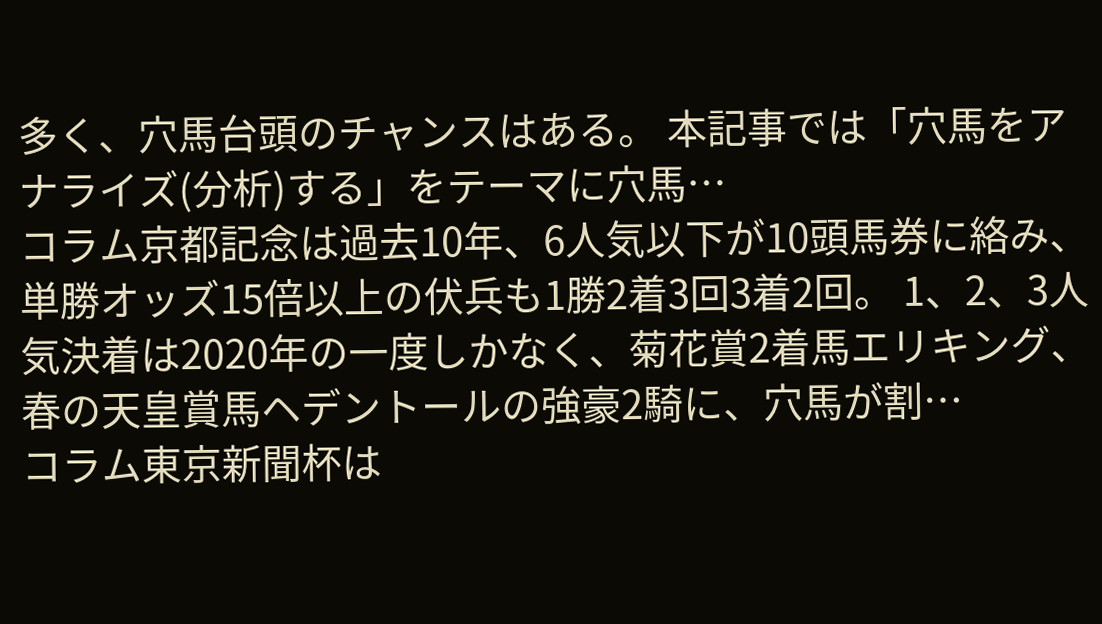多く、穴馬台頭のチャンスはある。 本記事では「穴馬をアナライズ(分析)する」をテーマに穴馬…
コラム京都記念は過去10年、6人気以下が10頭馬券に絡み、単勝オッズ15倍以上の伏兵も1勝2着3回3着2回。 1、2、3人気決着は2020年の一度しかなく、菊花賞2着馬エリキング、春の天皇賞馬ヘデントールの強豪2騎に、穴馬が割…
コラム東京新聞杯は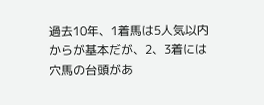過去10年、1着馬は5人気以内からが基本だが、2、3着には穴馬の台頭があ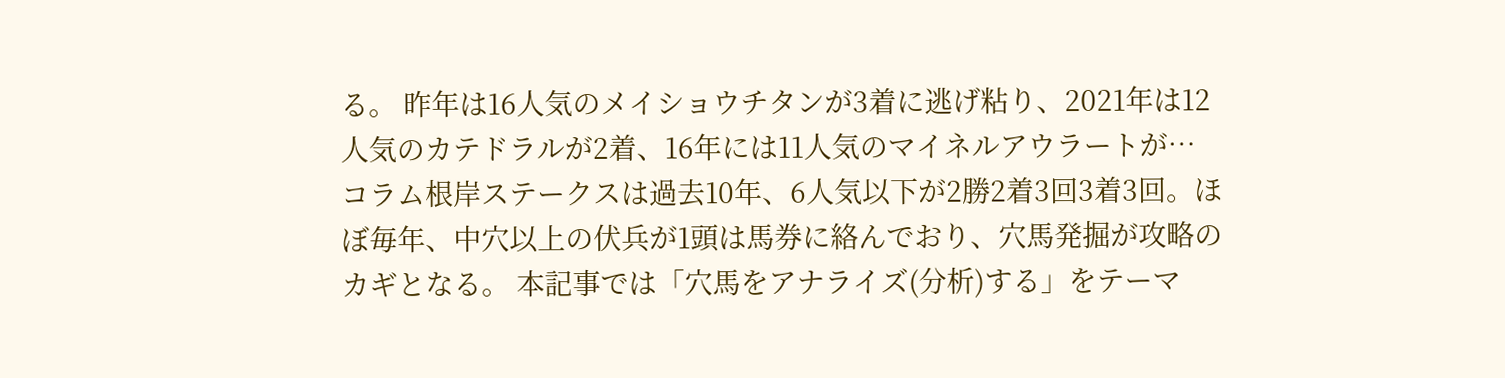る。 昨年は16人気のメイショウチタンが3着に逃げ粘り、2021年は12人気のカテドラルが2着、16年には11人気のマイネルアウラートが…
コラム根岸ステークスは過去10年、6人気以下が2勝2着3回3着3回。ほぼ毎年、中穴以上の伏兵が1頭は馬券に絡んでおり、穴馬発掘が攻略のカギとなる。 本記事では「穴馬をアナライズ(分析)する」をテーマ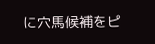に穴馬候補をピ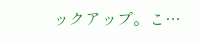ックアップ。こ…